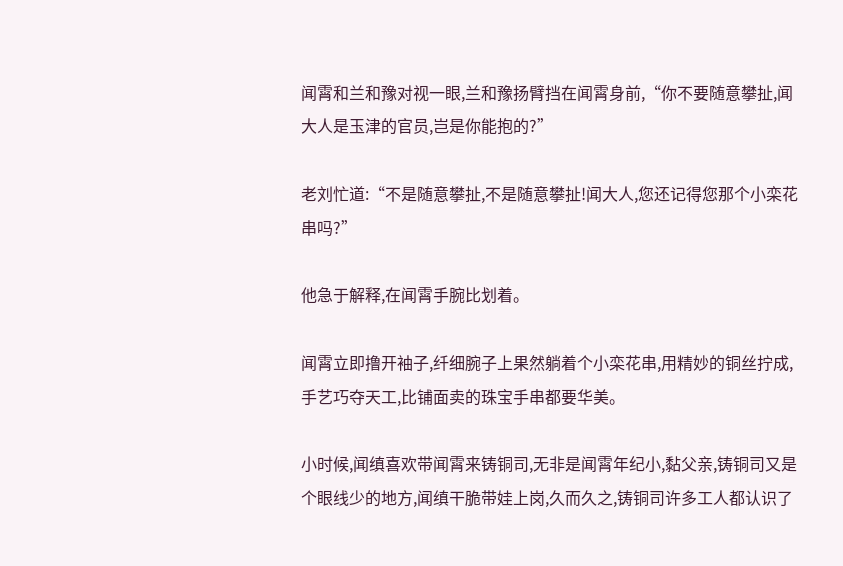闻霄和兰和豫对视一眼,兰和豫扬臂挡在闻霄身前,“你不要随意攀扯,闻大人是玉津的官员,岂是你能抱的?”

老刘忙道:“不是随意攀扯,不是随意攀扯!闻大人,您还记得您那个小栾花串吗?”

他急于解释,在闻霄手腕比划着。

闻霄立即撸开袖子,纤细腕子上果然躺着个小栾花串,用精妙的铜丝拧成,手艺巧夺天工,比铺面卖的珠宝手串都要华美。

小时候,闻缜喜欢带闻霄来铸铜司,无非是闻霄年纪小,黏父亲,铸铜司又是个眼线少的地方,闻缜干脆带娃上岗,久而久之,铸铜司许多工人都认识了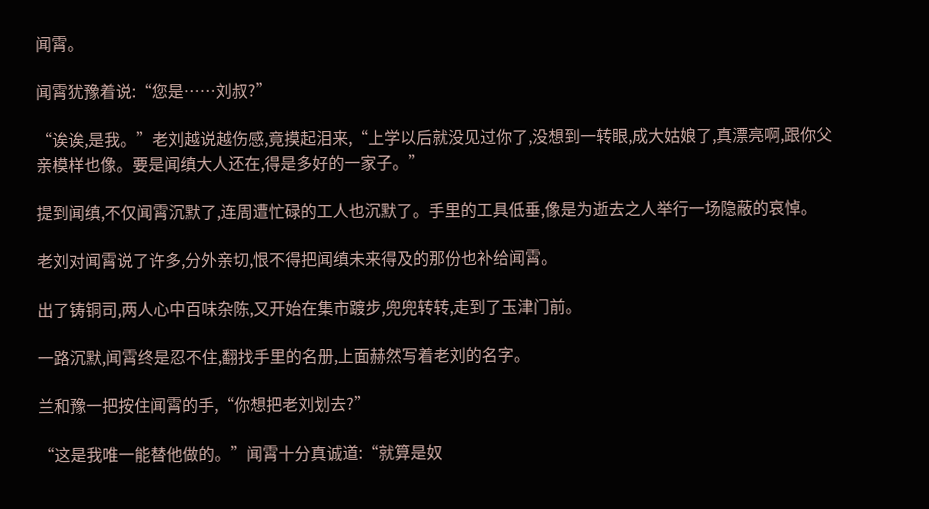闻霄。

闻霄犹豫着说:“您是……刘叔?”

“诶诶,是我。”老刘越说越伤感,竟摸起泪来,“上学以后就没见过你了,没想到一转眼,成大姑娘了,真漂亮啊,跟你父亲模样也像。要是闻缜大人还在,得是多好的一家子。”

提到闻缜,不仅闻霄沉默了,连周遭忙碌的工人也沉默了。手里的工具低垂,像是为逝去之人举行一场隐蔽的哀悼。

老刘对闻霄说了许多,分外亲切,恨不得把闻缜未来得及的那份也补给闻霄。

出了铸铜司,两人心中百味杂陈,又开始在集市踱步,兜兜转转,走到了玉津门前。

一路沉默,闻霄终是忍不住,翻找手里的名册,上面赫然写着老刘的名字。

兰和豫一把按住闻霄的手,“你想把老刘划去?”

“这是我唯一能替他做的。”闻霄十分真诚道:“就算是奴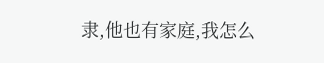隶,他也有家庭,我怎么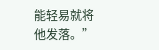能轻易就将他发落。”